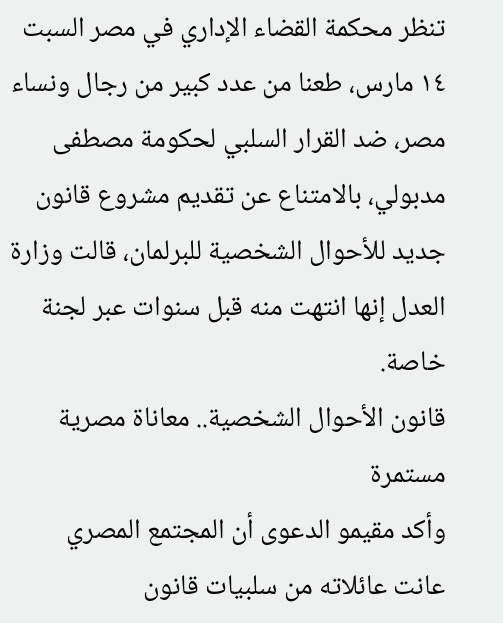تنظر محكمة القضاء الإداري في مصر السبت ١٤ مارس، طعنا من عدد كبير من رجال ونساء مصر، ضد القرار السلبي لحكومة مصطفى مدبولي، بالامتناع عن تقديم مشروع قانون جديد للأحوال الشخصية للبرلمان، قالت وزارة العدل إنها انتهت منه قبل سنوات عبر لجنة خاصة.
قانون الأحوال الشخصية.. معاناة مصرية مستمرة
وأكد مقيمو الدعوى أن المجتمع المصري عانت عائلاته من سلبيات قانون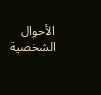الأحوال الشخصية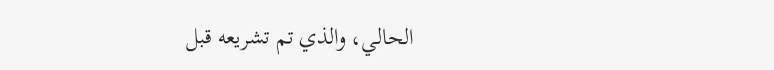الحالي، والذي تم تشريعه قبل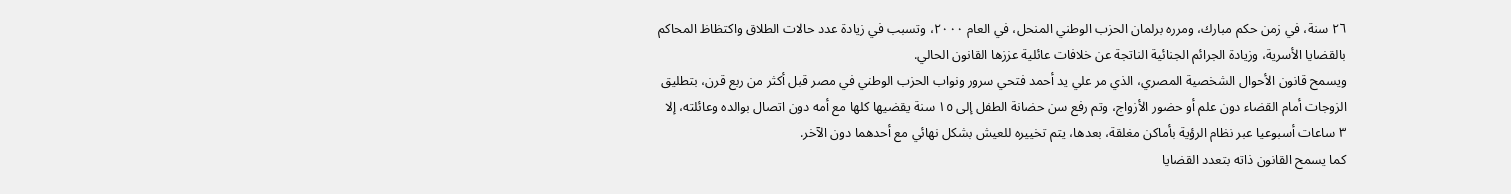٢٦ سنة، في زمن حكم مبارك، ومرره برلمان الحزب الوطني المنحل، في العام ٢٠٠٠، وتسبب في زيادة عدد حالات الطلاق واكتظاظ المحاكم بالقضايا الأسرية، وزيادة الجرائم الجنائية الناتجة عن خلافات عائلية عززها القانون الحالي.
ويسمح قانون الأحوال الشخصية المصري، الذي مر علي يد أحمد فتحي سرور ونواب الحزب الوطني في مصر قبل أكثر من ربع قرن، بتطليق الزوجات أمام القضاء دون علم أو حضور الأزواج، وتم رفع سن حضانة الطفل إلى ١٥ سنة يقضيها كلها مع أمه دون اتصال بوالده وعائلته، إلا ٣ ساعات أسبوعيا عبر نظام الرؤية بأماكن مغلقة، بعدها، يتم تخييره للعيش بشكل نهائي مع أحدهما دون الآخر.
كما يسمح القانون ذاته بتعدد القضايا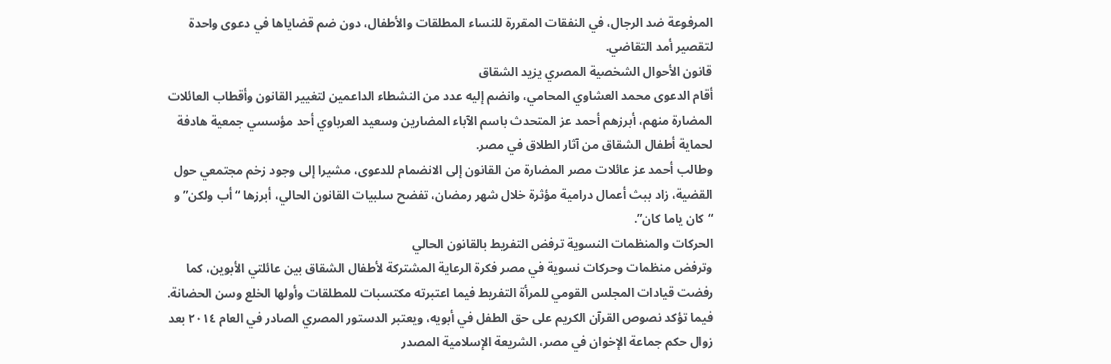المرفوعة ضد الرجال، في النفقات المقررة للنساء المطلقات والأطفال، دون ضم قضاياها في دعوى واحدة لتقصير أمد التقاضي.
قانون الأحوال الشخصية المصري يزيد الشقاق
أقام الدعوى محمد العشاوي المحامي، وانضم إليه عدد من النشطاء الداعمين لتغيير القانون وأقطاب العائلات المضارة منهم، أبرزهم أحمد عز المتحدث باسم الآباء المضارين وسعيد العرباوي أحد مؤسسي جمعية هادفة لحماية أطفال الشقاق من آثار الطلاق في مصر.
وطالب أحمد عز عائلات مصر المضارة من القانون إلى الانضمام للدعوى، مشيرا إلى وجود زخم مجتمعي حول القضية، زاد ببث أعمال درامية مؤثرة خلال شهر رمضان، تفضح سلبيات القانون الحالي، أبرزها “أب ولكن” و “كان ياما كان”.
الحركات والمنظمات النسوية ترفض التفريط بالقانون الحالي
وترفض منظمات وحركات نسوية في مصر فكرة الرعاية المشتركة لأطفال الشقاق بين عائلتي الأبوين، كما رفضت قيادات المجلس القومي للمرأة التفريط فيما اعتبرته مكتسبات للمطلقات وأولها الخلع وسن الحضانة.
فيما تؤكد نصوص القرآن الكريم على حق الطفل في أبويه، ويعتبر الدستور المصري الصادر في العام ٢٠١٤ بعد زوال حكم جماعة الإخوان في مصر، الشريعة الإسلامية المصدر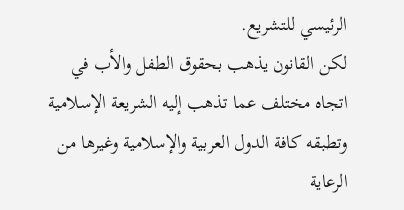الرئيسي للتشريع.
لكن القانون يذهب بحقوق الطفل والأب في اتجاه مختلف عما تذهب إليه الشريعة الإسلامية وتطبقه كافة الدول العربية والإسلامية وغيرها من الرعاية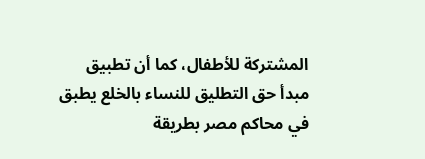المشتركة للأطفال، كما أن تطبيق مبدأ حق التطليق للنساء بالخلع يطبق في محاكم مصر بطريقة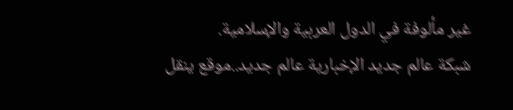غير مألوفة في الدول العربية والإسلامية.
شبكة عالم جديد الإخبارية عالم جديد..موقع ينقل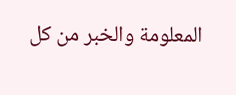المعلومة والخبر من كل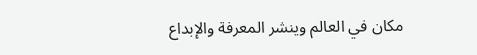مكان في العالم وينشر المعرفة والإبداع